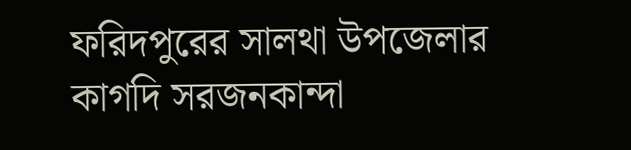ফরিদপুরের সালথা উপজেলার কাগদি সরজনকান্দা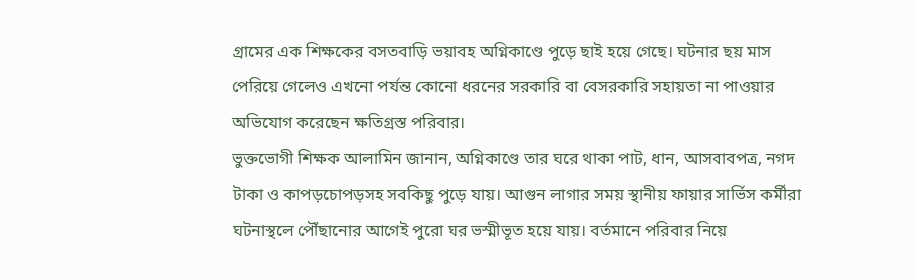গ্রামের এক শিক্ষকের বসতবাড়ি ভয়াবহ অগ্নিকাণ্ডে পুড়ে ছাই হয়ে গেছে। ঘটনার ছয় মাস পেরিয়ে গেলেও এখনো পর্যন্ত কোনো ধরনের সরকারি বা বেসরকারি সহায়তা না পাওয়ার অভিযোগ করেছেন ক্ষতিগ্রস্ত পরিবার।
ভুক্তভোগী শিক্ষক আলামিন জানান, অগ্নিকাণ্ডে তার ঘরে থাকা পাট, ধান, আসবাবপত্র, নগদ টাকা ও কাপড়চোপড়সহ সবকিছু পুড়ে যায়। আগুন লাগার সময় স্থানীয় ফায়ার সার্ভিস কর্মীরা ঘটনাস্থলে পৌঁছানোর আগেই পুরো ঘর ভস্মীভূত হয়ে যায়। বর্তমানে পরিবার নিয়ে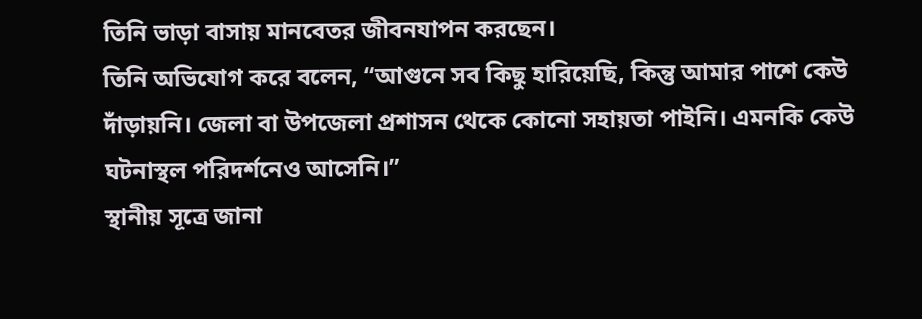তিনি ভাড়া বাসায় মানবেতর জীবনযাপন করছেন।
তিনি অভিযোগ করে বলেন, “আগুনে সব কিছু হারিয়েছি, কিন্তু আমার পাশে কেউ দাঁড়ায়নি। জেলা বা উপজেলা প্রশাসন থেকে কোনো সহায়তা পাইনি। এমনকি কেউ ঘটনাস্থল পরিদর্শনেও আসেনি।”
স্থানীয় সূত্রে জানা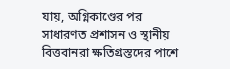যায়, অগ্নিকাণ্ডের পর সাধারণত প্রশাসন ও স্থানীয় বিত্তবানরা ক্ষতিগ্রস্তদের পাশে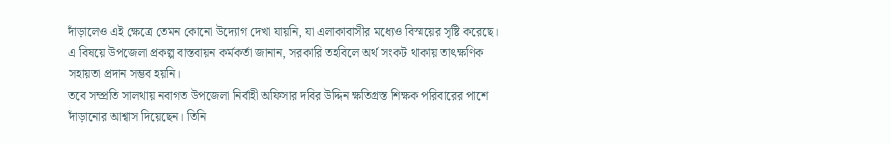দাঁড়ালেও এই ক্ষেত্রে তেমন কোনো উদ্যোগ দেখা যায়নি, যা এলাকাবাসীর মধ্যেও বিস্ময়ের সৃষ্টি করেছে।
এ বিষয়ে উপজেলা প্রকল্প বাস্তবায়ন কর্মকর্তা জানান, সরকারি তহবিলে অর্থ সংকট থাকায় তাৎক্ষণিক সহায়তা প্রদান সম্ভব হয়নি।
তবে সম্প্রতি সালথায় নবাগত উপজেলা নির্বাহী অফিসার দবির উদ্দিন ক্ষতিগ্রস্ত শিক্ষক পরিবারের পাশে দাঁড়ানোর আশ্বাস দিয়েছেন। তিনি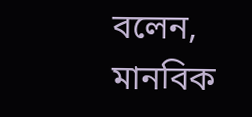বলেন, মানবিক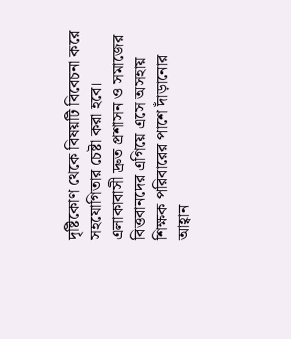দৃষ্টিকোণ থেকে বিষয়টি বিবেচনা করে সহযোগিতার চেষ্টা করা হবে।
এলাকাবাসী দ্রুত প্রশাসন ও সমাজের বিত্তবানদের এগিয়ে এসে অসহায় শিক্ষক পরিবারের পাশে দাঁড়ানোর আহ্বান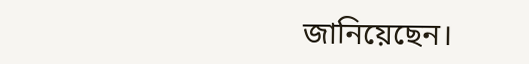জানিয়েছেন।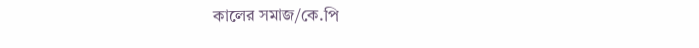কালের সমাজ/কে.পি